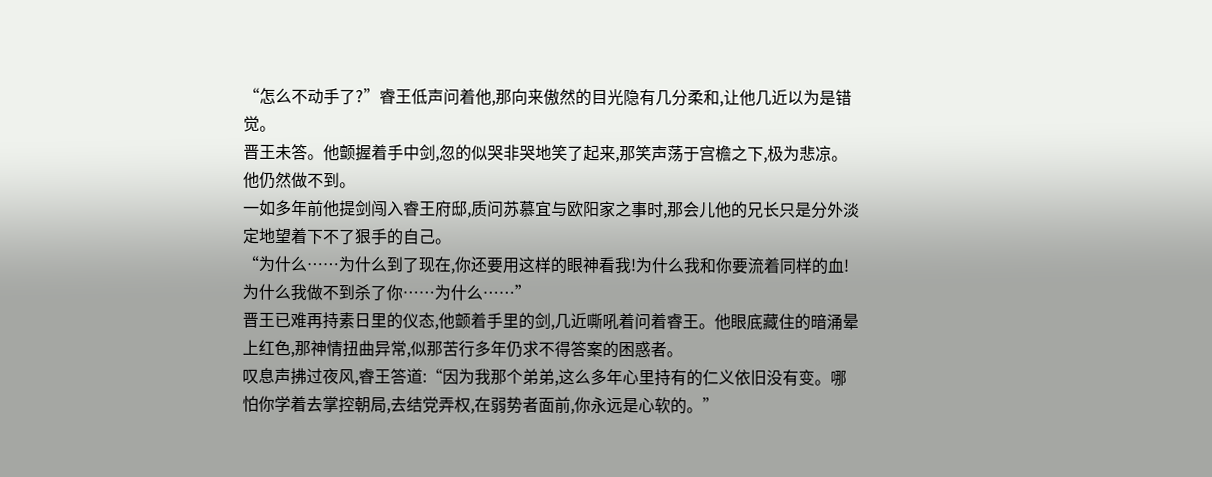“怎么不动手了?”睿王低声问着他,那向来傲然的目光隐有几分柔和,让他几近以为是错觉。
晋王未答。他颤握着手中剑,忽的似哭非哭地笑了起来,那笑声荡于宫檐之下,极为悲凉。
他仍然做不到。
一如多年前他提剑闯入睿王府邸,质问苏慕宜与欧阳家之事时,那会儿他的兄长只是分外淡定地望着下不了狠手的自己。
“为什么……为什么到了现在,你还要用这样的眼神看我!为什么我和你要流着同样的血!为什么我做不到杀了你……为什么……”
晋王已难再持素日里的仪态,他颤着手里的剑,几近嘶吼着问着睿王。他眼底藏住的暗涌晕上红色,那神情扭曲异常,似那苦行多年仍求不得答案的困惑者。
叹息声拂过夜风,睿王答道:“因为我那个弟弟,这么多年心里持有的仁义依旧没有变。哪怕你学着去掌控朝局,去结党弄权,在弱势者面前,你永远是心软的。”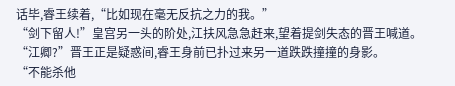话毕,睿王续着,“比如现在毫无反抗之力的我。”
“剑下留人!”皇宫另一头的阶处,江扶风急急赶来,望着提剑失态的晋王喊道。
“江卿?”晋王正是疑惑间,睿王身前已扑过来另一道跌跌撞撞的身影。
“不能杀他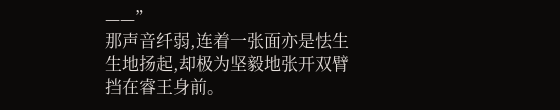——”
那声音纤弱,连着一张面亦是怯生生地扬起,却极为坚毅地张开双臂挡在睿王身前。